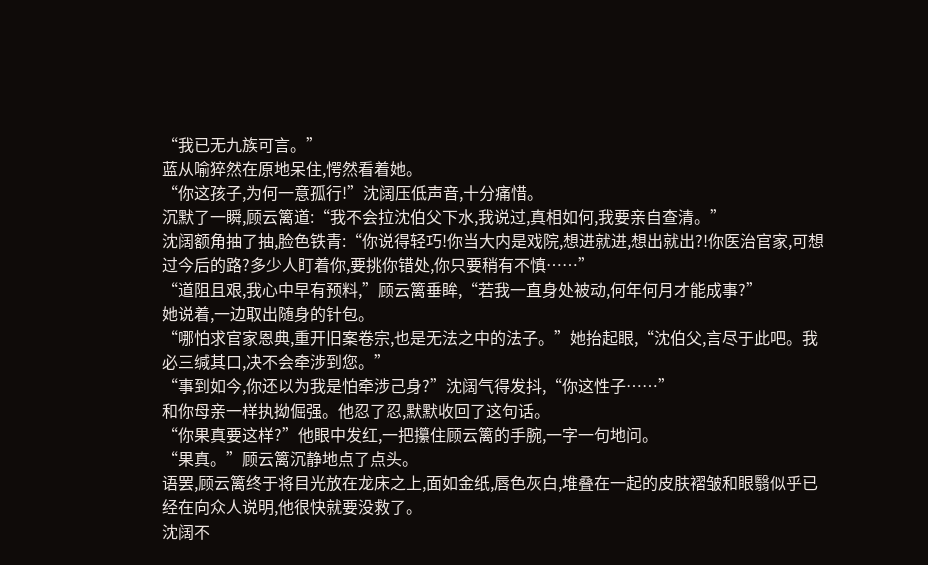“我已无九族可言。”
蓝从喻猝然在原地呆住,愕然看着她。
“你这孩子,为何一意孤行!”沈阔压低声音,十分痛惜。
沉默了一瞬,顾云篱道:“我不会拉沈伯父下水,我说过,真相如何,我要亲自查清。”
沈阔额角抽了抽,脸色铁青:“你说得轻巧!你当大内是戏院,想进就进,想出就出?!你医治官家,可想过今后的路?多少人盯着你,要挑你错处,你只要稍有不慎……”
“道阻且艰,我心中早有预料,”顾云篱垂眸,“若我一直身处被动,何年何月才能成事?”
她说着,一边取出随身的针包。
“哪怕求官家恩典,重开旧案卷宗,也是无法之中的法子。”她抬起眼,“沈伯父,言尽于此吧。我必三缄其口,决不会牵涉到您。”
“事到如今,你还以为我是怕牵涉己身?”沈阔气得发抖,“你这性子……”
和你母亲一样执拗倔强。他忍了忍,默默收回了这句话。
“你果真要这样?”他眼中发红,一把攥住顾云篱的手腕,一字一句地问。
“果真。”顾云篱沉静地点了点头。
语罢,顾云篱终于将目光放在龙床之上,面如金纸,唇色灰白,堆叠在一起的皮肤褶皱和眼翳似乎已经在向众人说明,他很快就要没救了。
沈阔不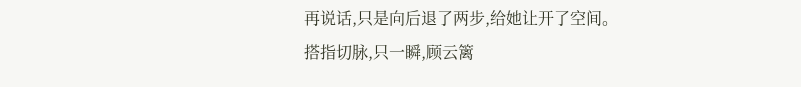再说话,只是向后退了两步,给她让开了空间。
搭指切脉,只一瞬,顾云篱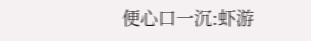便心口一沉:虾游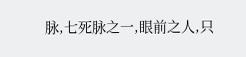脉,七死脉之一,眼前之人,只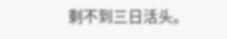剩不到三日活头。